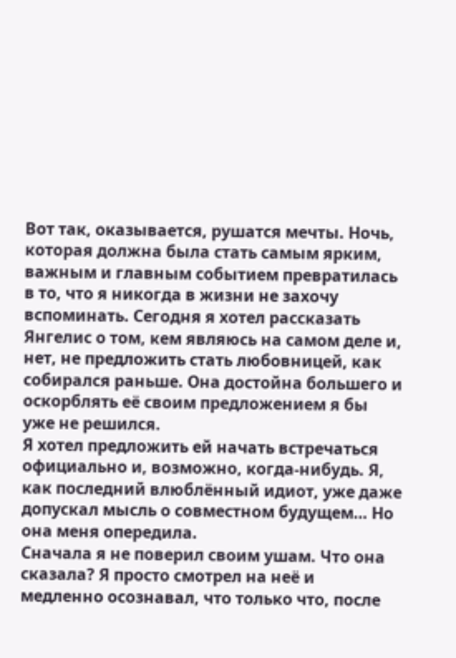Вот так, оказывается, рушатся мечты. Ночь, которая должна была стать самым ярким, важным и главным событием превратилась в то, что я никогда в жизни не захочу вспоминать. Сегодня я хотел рассказать Янгелис о том, кем являюсь на самом деле и, нет, не предложить стать любовницей, как собирался раньше. Она достойна большего и оскорблять её своим предложением я бы уже не решился.
Я хотел предложить ей начать встречаться официально и, возможно, когда-нибудь. Я, как последний влюблённый идиот, уже даже допускал мысль о совместном будущем… Но она меня опередила.
Сначала я не поверил своим ушам. Что она сказала? Я просто смотрел на неё и медленно осознавал, что только что, после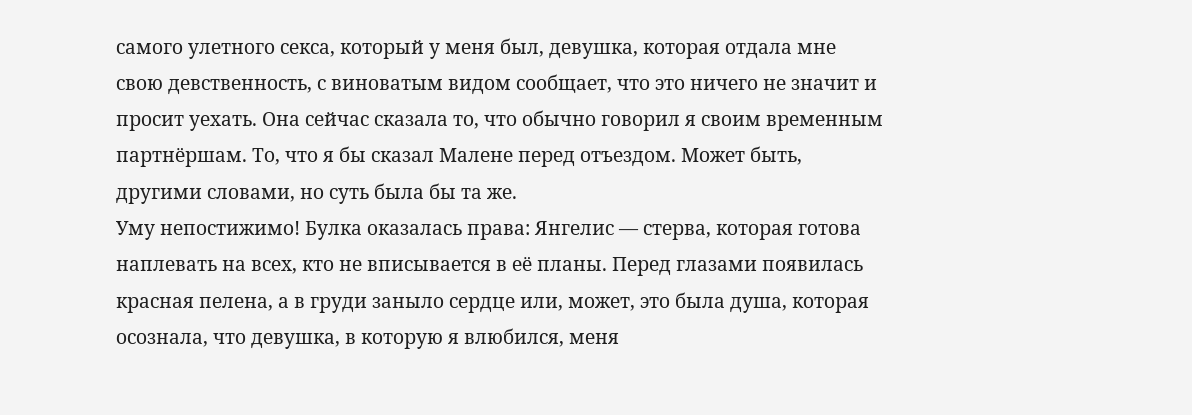самого улетного секса, который у меня был, девушка, которая отдала мне свою девственность, с виноватым видом сообщает, что это ничего не значит и просит уехать. Она сейчас сказала то, что обычно говорил я своим временным партнёршам. То, что я бы сказал Малене перед отъездом. Может быть, другими словами, но суть была бы та же.
Уму непостижимо! Булка оказалась права: Янгелис — стерва, которая готова наплевать на всех, кто не вписывается в её планы. Перед глазами появилась красная пелена, а в груди заныло сердце или, может, это была душа, которая осознала, что девушка, в которую я влюбился, меня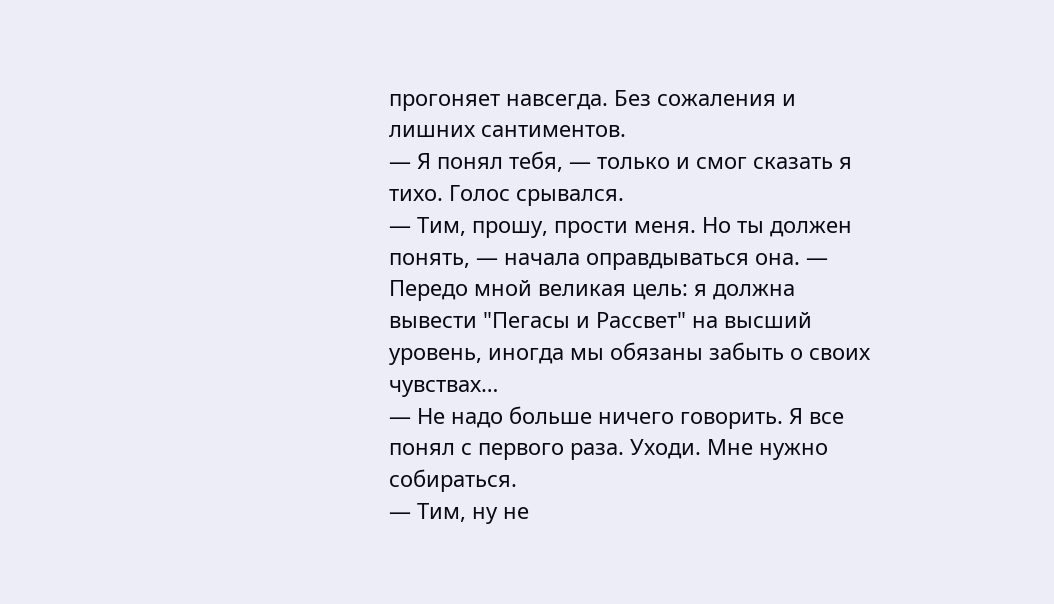прогоняет навсегда. Без сожаления и лишних сантиментов.
— Я понял тебя, — только и смог сказать я тихо. Голос срывался.
— Тим, прошу, прости меня. Но ты должен понять, — начала оправдываться она. — Передо мной великая цель: я должна вывести "Пегасы и Рассвет" на высший уровень, иногда мы обязаны забыть о своих чувствах…
— Не надо больше ничего говорить. Я все понял с первого раза. Уходи. Мне нужно собираться.
— Тим, ну не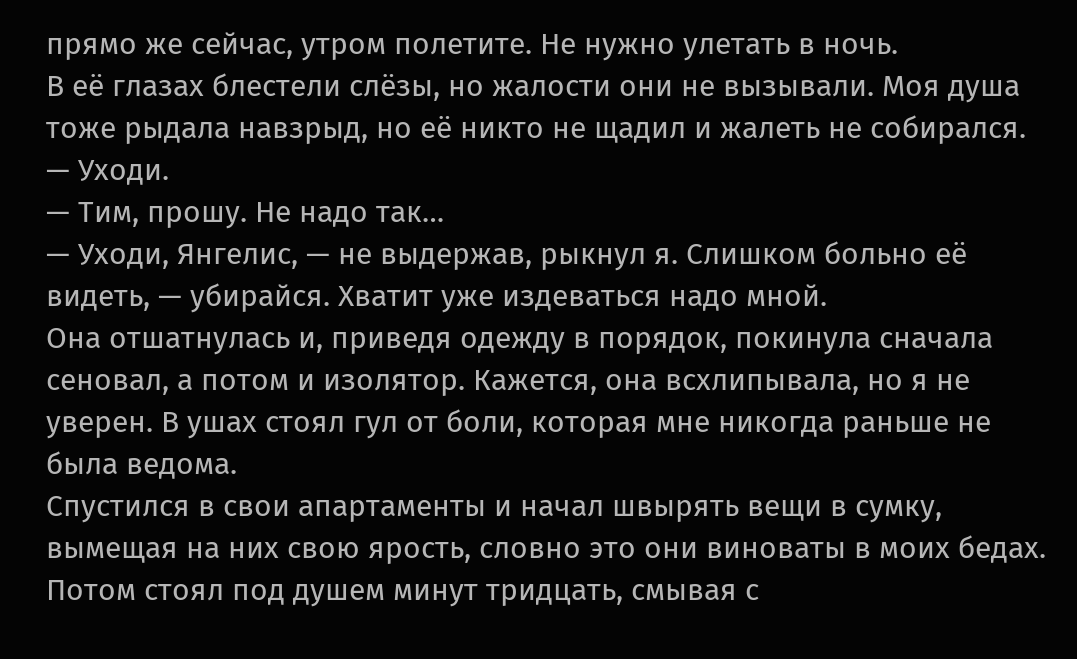прямо же сейчас, утром полетите. Не нужно улетать в ночь.
В её глазах блестели слёзы, но жалости они не вызывали. Моя душа тоже рыдала навзрыд, но её никто не щадил и жалеть не собирался.
— Уходи.
— Тим, прошу. Не надо так…
— Уходи, Янгелис, — не выдержав, рыкнул я. Слишком больно её видеть, — убирайся. Хватит уже издеваться надо мной.
Она отшатнулась и, приведя одежду в порядок, покинула сначала сеновал, а потом и изолятор. Кажется, она всхлипывала, но я не уверен. В ушах стоял гул от боли, которая мне никогда раньше не была ведома.
Спустился в свои апартаменты и начал швырять вещи в сумку, вымещая на них свою ярость, словно это они виноваты в моих бедах. Потом стоял под душем минут тридцать, смывая с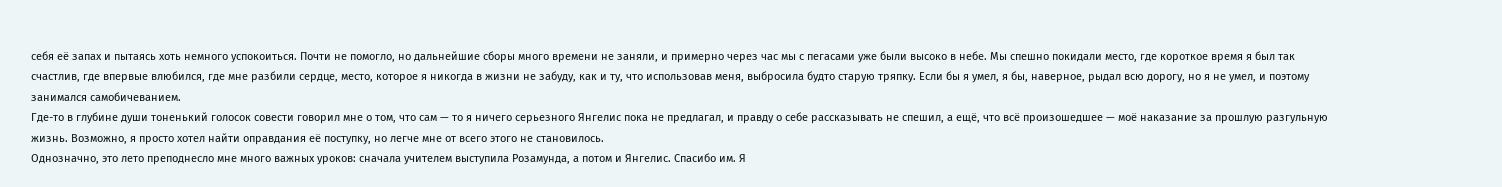себя её запах и пытаясь хоть немного успокоиться. Почти не помогло, но дальнейшие сборы много времени не заняли, и примерно через час мы с пегасами уже были высоко в небе. Мы спешно покидали место, где короткое время я был так счастлив, где впервые влюбился, где мне разбили сердце, место, которое я никогда в жизни не забуду, как и ту, что использовав меня, выбросила будто старую тряпку. Если бы я умел, я бы, наверное, рыдал всю дорогу, но я не умел, и поэтому занимался самобичеванием.
Где-то в глубине души тоненький голосок совести говорил мне о том, что сам — то я ничего серьезного Янгелис пока не предлагал, и правду о себе рассказывать не спешил, а ещё, что всё произошедшее — моё наказание за прошлую разгульную жизнь. Возможно, я просто хотел найти оправдания её поступку, но легче мне от всего этого не становилось.
Однозначно, это лето преподнесло мне много важных уроков: сначала учителем выступила Розамунда, а потом и Янгелис. Спасибо им. Я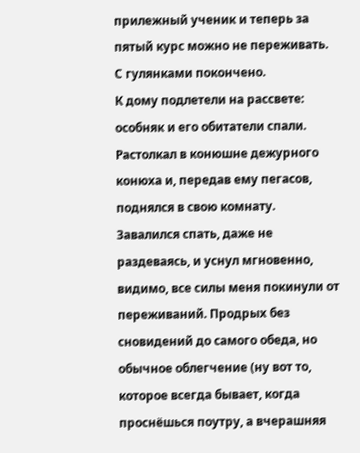прилежный ученик и теперь за пятый курс можно не переживать. С гулянками покончено.
К дому подлетели на рассвете: особняк и его обитатели спали.
Растолкал в конюшне дежурного конюха и, передав ему пегасов, поднялся в свою комнату. Завалился спать, даже не раздеваясь, и уснул мгновенно, видимо, все силы меня покинули от переживаний. Продрых без сновидений до самого обеда, но обычное облегчение (ну вот то, которое всегда бывает, когда проснёшься поутру, а вчерашняя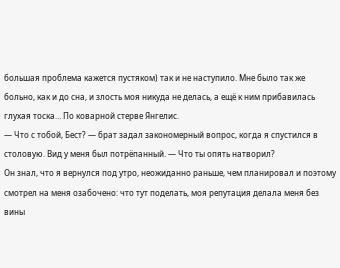большая проблема кажется пустяком) так и не наступило. Мне было так же больно, как и до сна, и злость моя никуда не делась, а ещё к ним прибавилась глухая тоска… По коварной стерве Янгелис.
— Что с тобой, Бест? — брат задал закономерный вопрос, когда я спустился в столовую. Вид у меня был потрёпанный. — Что ты опять натворил?
Он знал, что я вернулся под утро, неожиданно раньше, чем планировал и поэтому смотрел на меня озабочено: что тут поделать, моя репутация делала меня без вины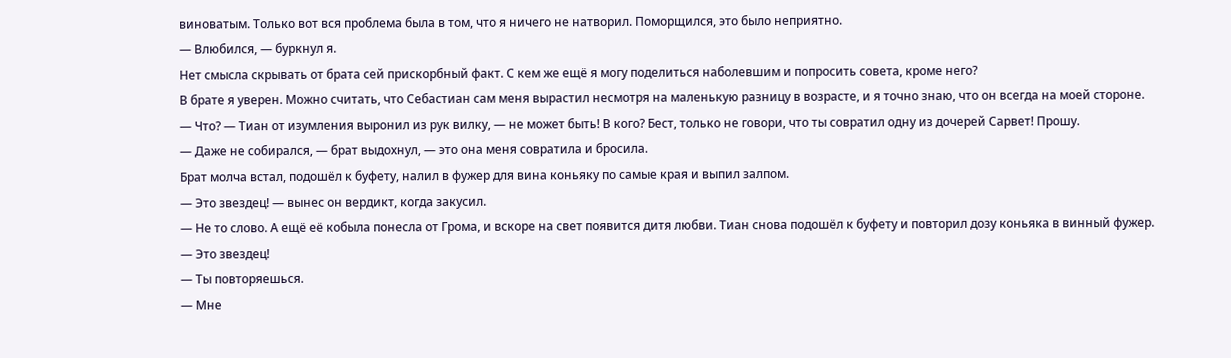виноватым. Только вот вся проблема была в том, что я ничего не натворил. Поморщился, это было неприятно.
— Влюбился, — буркнул я.
Нет смысла скрывать от брата сей прискорбный факт. С кем же ещё я могу поделиться наболевшим и попросить совета, кроме него?
В брате я уверен. Можно считать, что Себастиан сам меня вырастил несмотря на маленькую разницу в возрасте, и я точно знаю, что он всегда на моей стороне.
— Что? — Тиан от изумления выронил из рук вилку, — не может быть! В кого? Бест, только не говори, что ты совратил одну из дочерей Сарвет! Прошу.
— Даже не собирался, — брат выдохнул, — это она меня совратила и бросила.
Брат молча встал, подошёл к буфету, налил в фужер для вина коньяку по самые края и выпил залпом.
— Это звездец! — вынес он вердикт, когда закусил.
— Не то слово. А ещё её кобыла понесла от Грома, и вскоре на свет появится дитя любви. Тиан снова подошёл к буфету и повторил дозу коньяка в винный фужер.
— Это звездец!
— Ты повторяешься.
— Мне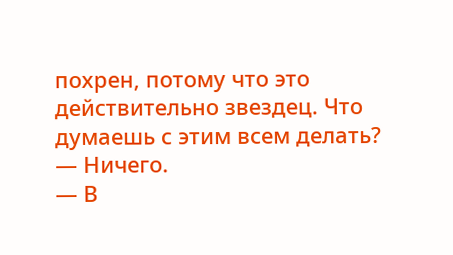похрен, потому что это действительно звездец. Что думаешь с этим всем делать?
— Ничего.
— В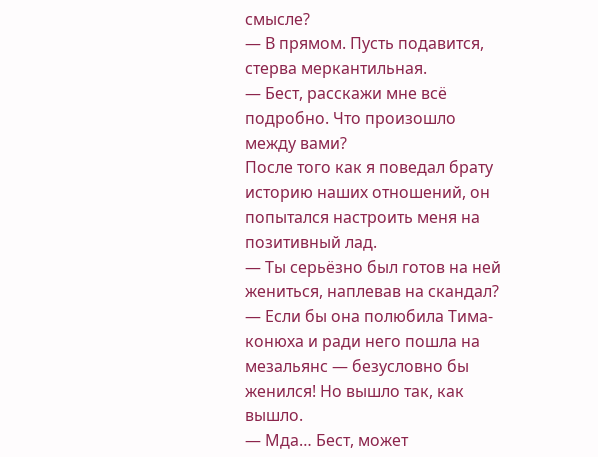смысле?
— В прямом. Пусть подавится, стерва меркантильная.
— Бест, расскажи мне всё подробно. Что произошло между вами?
После того как я поведал брату историю наших отношений, он попытался настроить меня на позитивный лад.
— Ты серьёзно был готов на ней жениться, наплевав на скандал?
— Если бы она полюбила Тима-конюха и ради него пошла на мезальянс — безусловно бы женился! Но вышло так, как вышло.
— Мда… Бест, может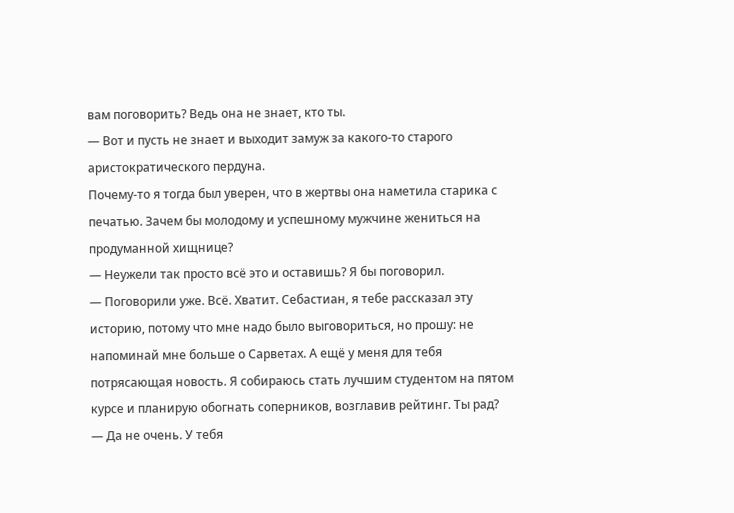вам поговорить? Ведь она не знает, кто ты.
— Вот и пусть не знает и выходит замуж за какого-то старого аристократического пердуна.
Почему-то я тогда был уверен, что в жертвы она наметила старика с печатью. Зачем бы молодому и успешному мужчине жениться на продуманной хищнице?
— Неужели так просто всё это и оставишь? Я бы поговорил.
— Поговорили уже. Всё. Хватит. Себастиан, я тебе рассказал эту историю, потому что мне надо было выговориться, но прошу: не напоминай мне больше о Сарветах. А ещё у меня для тебя потрясающая новость. Я собираюсь стать лучшим студентом на пятом курсе и планирую обогнать соперников, возглавив рейтинг. Ты рад?
— Да не очень. У тебя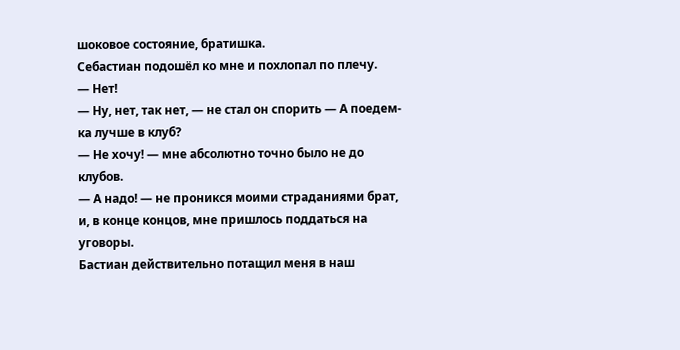шоковое состояние, братишка.
Себастиан подошёл ко мне и похлопал по плечу.
— Нет!
— Ну, нет, так нет, — не стал он спорить — А поедем-ка лучше в клуб?
— Не хочу! — мне абсолютно точно было не до клубов.
— А надо! — не проникся моими страданиями брат, и, в конце концов, мне пришлось поддаться на уговоры.
Бастиан действительно потащил меня в наш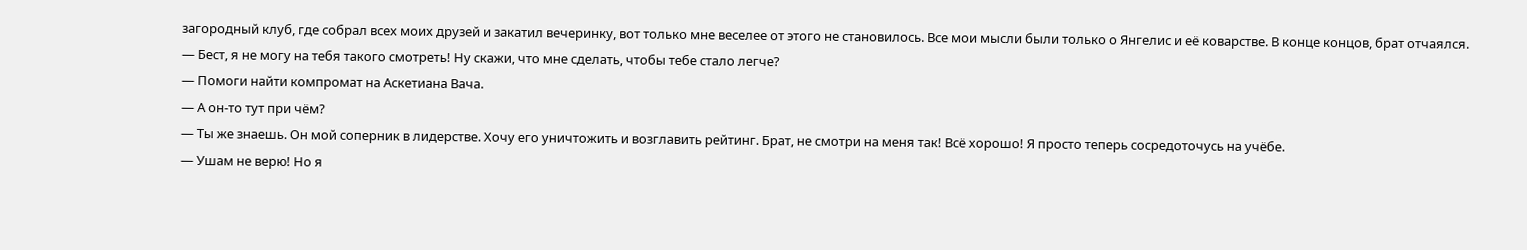загородный клуб, где собрал всех моих друзей и закатил вечеринку, вот только мне веселее от этого не становилось. Все мои мысли были только о Янгелис и её коварстве. В конце концов, брат отчаялся.
— Бест, я не могу на тебя такого смотреть! Ну скажи, что мне сделать, чтобы тебе стало легче?
— Помоги найти компромат на Аскетиана Вача.
— А он-то тут при чём?
— Ты же знаешь. Он мой соперник в лидерстве. Хочу его уничтожить и возглавить рейтинг. Брат, не смотри на меня так! Всё хорошо! Я просто теперь сосредоточусь на учёбе.
— Ушам не верю! Но я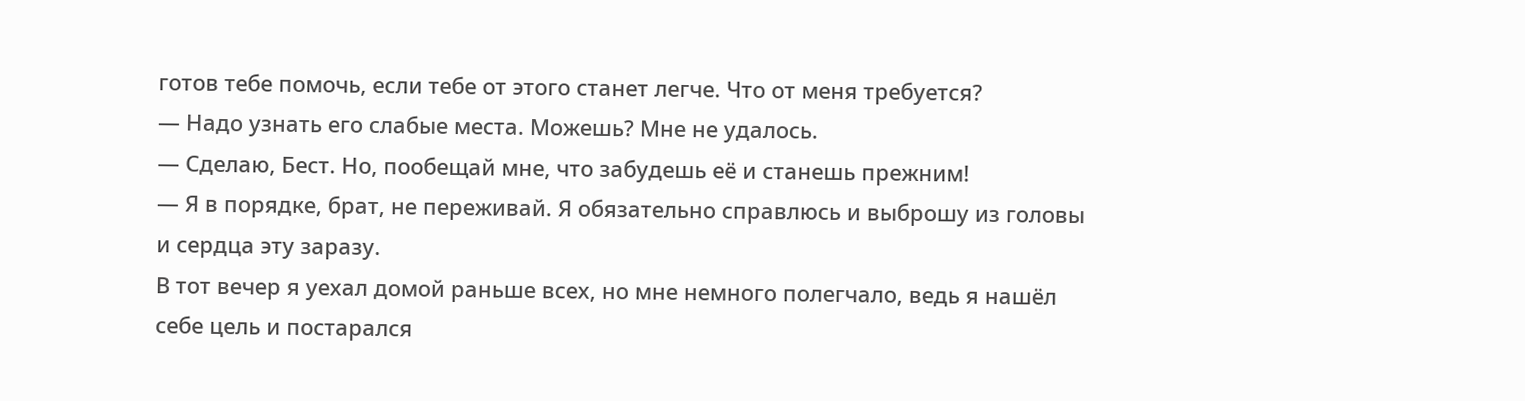готов тебе помочь, если тебе от этого станет легче. Что от меня требуется?
— Надо узнать его слабые места. Можешь? Мне не удалось.
— Сделаю, Бест. Но, пообещай мне, что забудешь её и станешь прежним!
— Я в порядке, брат, не переживай. Я обязательно справлюсь и выброшу из головы и сердца эту заразу.
В тот вечер я уехал домой раньше всех, но мне немного полегчало, ведь я нашёл себе цель и постарался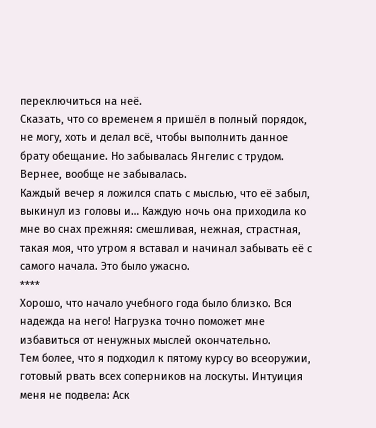переключиться на неё.
Сказать, что со временем я пришёл в полный порядок, не могу, хоть и делал всё, чтобы выполнить данное брату обещание. Но забывалась Янгелис с трудом. Вернее, вообще не забывалась.
Каждый вечер я ложился спать с мыслью, что её забыл, выкинул из головы и… Каждую ночь она приходила ко мне во снах прежняя: смешливая, нежная, страстная, такая моя, что утром я вставал и начинал забывать её с самого начала. Это было ужасно.
****
Хорошо, что начало учебного года было близко. Вся надежда на него! Нагрузка точно поможет мне избавиться от ненужных мыслей окончательно.
Тем более, что я подходил к пятому курсу во всеоружии, готовый рвать всех соперников на лоскуты. Интуиция меня не подвела: Аск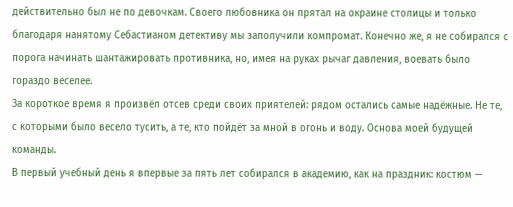действительно был не по девочкам. Своего любовника он прятал на окраине столицы и только благодаря нанятому Себастианом детективу мы заполучили компромат. Конечно же, я не собирался с порога начинать шантажировать противника, но, имея на руках рычаг давления, воевать было гораздо веселее.
За короткое время я произвёл отсев среди своих приятелей: рядом остались самые надёжные. Не те, с которыми было весело тусить, а те, кто пойдёт за мной в огонь и воду. Основа моей будущей команды.
В первый учебный день я впервые за пять лет собирался в академию, как на праздник: костюм —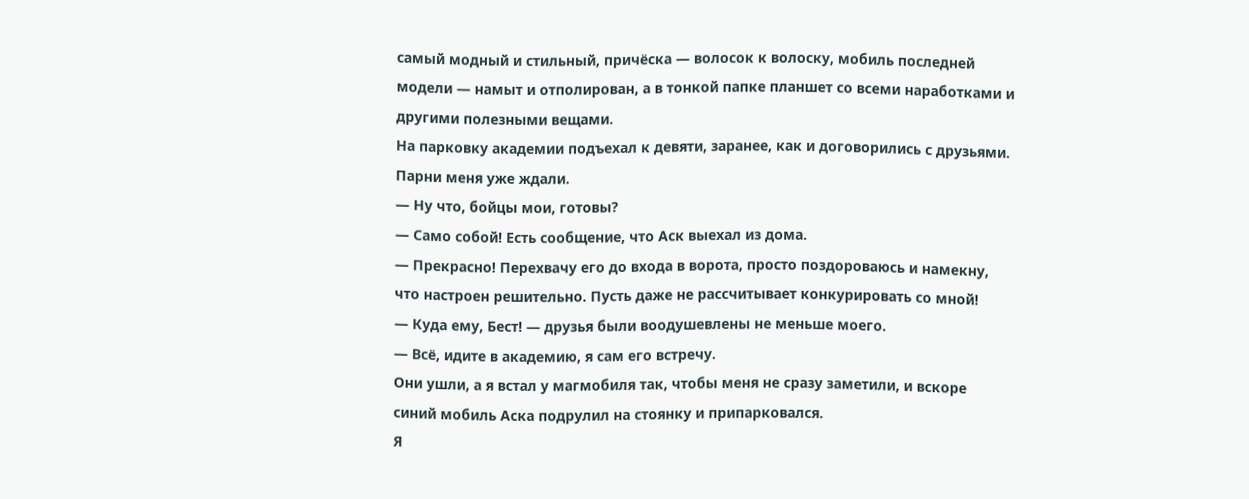самый модный и стильный, причёска — волосок к волоску, мобиль последней модели — намыт и отполирован, а в тонкой папке планшет со всеми наработками и другими полезными вещами.
На парковку академии подъехал к девяти, заранее, как и договорились с друзьями. Парни меня уже ждали.
— Ну что, бойцы мои, готовы?
— Само собой! Есть сообщение, что Аск выехал из дома.
— Прекрасно! Перехвачу его до входа в ворота, просто поздороваюсь и намекну, что настроен решительно. Пусть даже не рассчитывает конкурировать со мной!
— Куда ему, Бест! — друзья были воодушевлены не меньше моего.
— Всё, идите в академию, я сам его встречу.
Они ушли, а я встал у магмобиля так, чтобы меня не сразу заметили, и вскоре синий мобиль Аска подрулил на стоянку и припарковался.
Я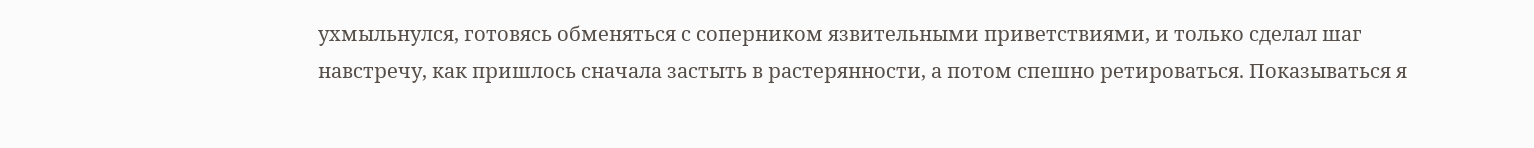ухмыльнулся, готовясь обменяться с соперником язвительными приветствиями, и только сделал шаг навстречу, как пришлось сначала застыть в растерянности, а потом спешно ретироваться. Показываться я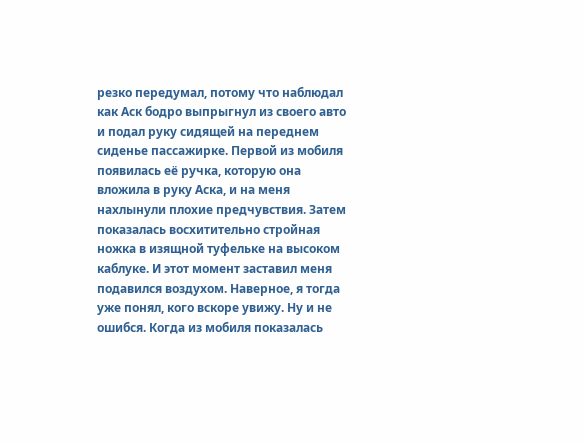резко передумал, потому что наблюдал как Аск бодро выпрыгнул из своего авто и подал руку сидящей на переднем сиденье пассажирке. Первой из мобиля появилась её ручка, которую она вложила в руку Аска, и на меня нахлынули плохие предчувствия. Затем показалась восхитительно стройная ножка в изящной туфельке на высоком каблуке. И этот момент заставил меня подавился воздухом. Наверное, я тогда уже понял, кого вскоре увижу. Ну и не ошибся. Когда из мобиля показалась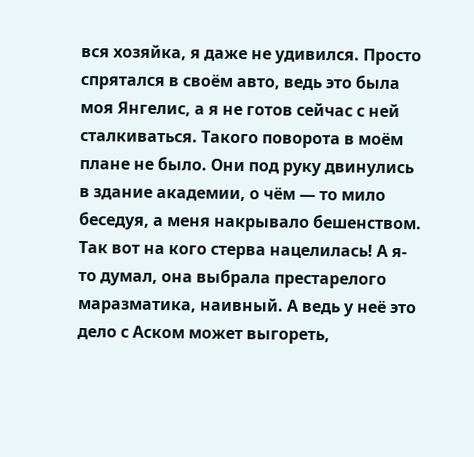вся хозяйка, я даже не удивился. Просто спрятался в своём авто, ведь это была моя Янгелис, а я не готов сейчас с ней сталкиваться. Такого поворота в моём плане не было. Они под руку двинулись в здание академии, о чём — то мило беседуя, а меня накрывало бешенством.
Так вот на кого стерва нацелилась! А я-то думал, она выбрала престарелого маразматика, наивный. А ведь у неё это дело с Аском может выгореть,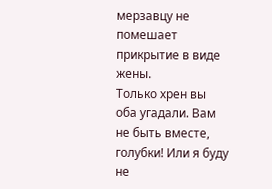мерзавцу не помешает прикрытие в виде жены.
Только хрен вы оба угадали. Вам не быть вместе, голубки! Или я буду не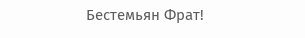Бестемьян Фрат!